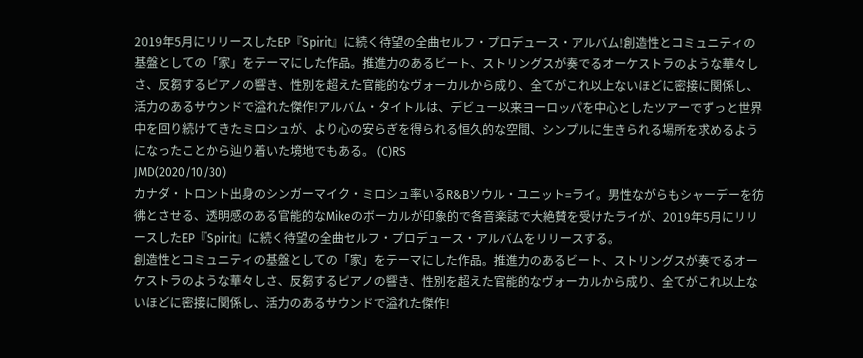2019年5月にリリースしたEP『Spirit』に続く待望の全曲セルフ・プロデュース・アルバム!創造性とコミュニティの基盤としての「家」をテーマにした作品。推進力のあるビート、ストリングスが奏でるオーケストラのような華々しさ、反芻するピアノの響き、性別を超えた官能的なヴォーカルから成り、全てがこれ以上ないほどに密接に関係し、活力のあるサウンドで溢れた傑作!アルバム・タイトルは、デビュー以来ヨーロッパを中心としたツアーでずっと世界中を回り続けてきたミロシュが、より心の安らぎを得られる恒久的な空間、シンプルに生きられる場所を求めるようになったことから辿り着いた境地でもある。 (C)RS
JMD(2020/10/30)
カナダ・トロント出身のシンガーマイク・ミロシュ率いるR&Bソウル・ユニット=ライ。男性ながらもシャーデーを彷彿とさせる、透明感のある官能的なMikeのボーカルが印象的で各音楽誌で大絶賛を受けたライが、2019年5月にリリースしたEP『Spirit』に続く待望の全曲セルフ・プロデュース・アルバムをリリースする。
創造性とコミュニティの基盤としての「家」をテーマにした作品。推進力のあるビート、ストリングスが奏でるオーケストラのような華々しさ、反芻するピアノの響き、性別を超えた官能的なヴォーカルから成り、全てがこれ以上ないほどに密接に関係し、活力のあるサウンドで溢れた傑作!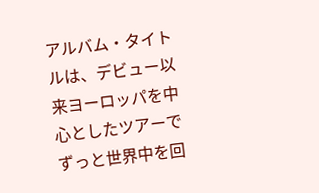アルバム・タイトルは、デビュー以来ヨーロッパを中心としたツアーでずっと世界中を回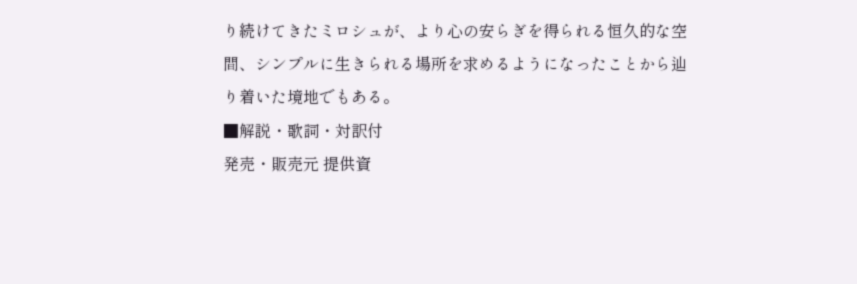り続けてきたミロシュが、より心の安らぎを得られる恒久的な空間、シンプルに生きられる場所を求めるようになったことから辿り着いた境地でもある。
■解説・歌詞・対訳付
発売・販売元 提供資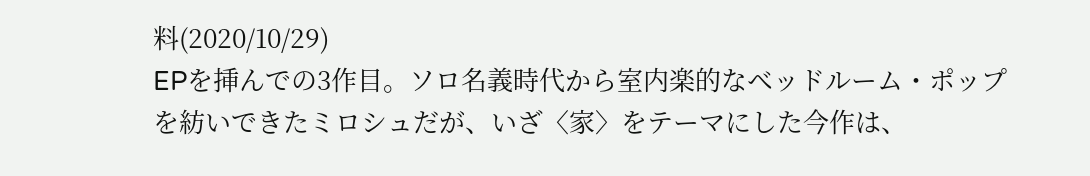料(2020/10/29)
EPを挿んでの3作目。ソロ名義時代から室内楽的なベッドルーム・ポップを紡いできたミロシュだが、いざ〈家〉をテーマにした今作は、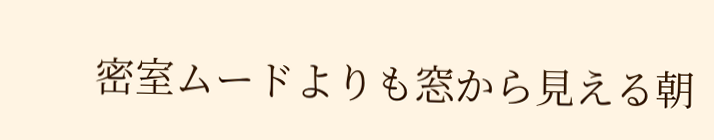密室ムードよりも窓から見える朝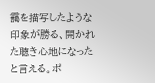靄を描写したような印象が勝る、開かれた聴き心地になったと言える。ポ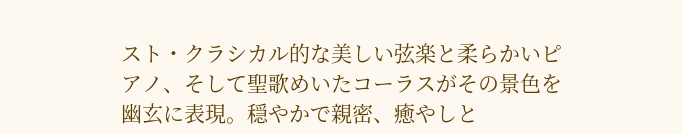スト・クラシカル的な美しい弦楽と柔らかいピアノ、そして聖歌めいたコーラスがその景色を幽玄に表現。穏やかで親密、癒やしと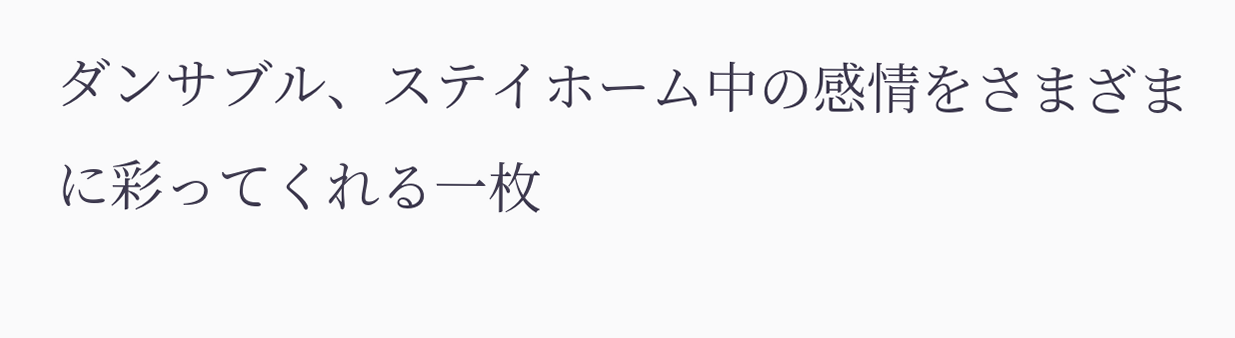ダンサブル、ステイホーム中の感情をさまざまに彩ってくれる一枚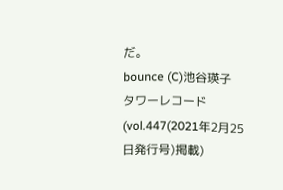だ。
bounce (C)池谷瑛子
タワーレコード(vol.447(2021年2月25日発行号)掲載)